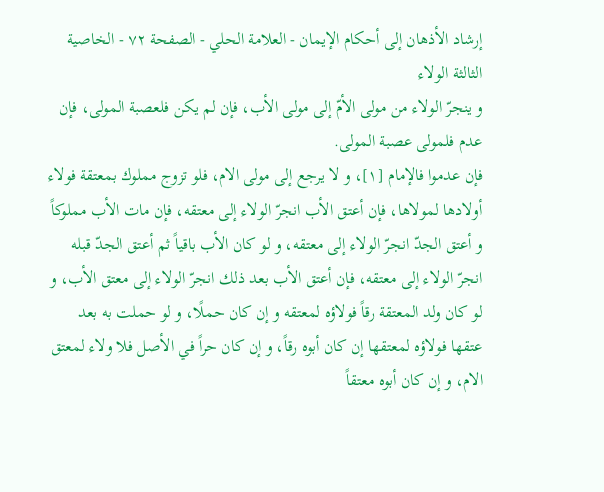إرشاد الأذهان إلى أحكام الإيمان - العلامة الحلي - الصفحة ٧٢ - الخاصية الثالثة الولاء
و ينجرّ الولاء من مولى الأمّ إلى مولى الأب، فإن لم يكن فلعصبة المولى، فإن عدم فلمولى عصبة المولى.
فإن عدموا فالإمام [١]، و لا يرجع إلى مولى الام، فلو تزوج مملوك بمعتقة فولاء أولادها لمولاها، فإن أعتق الأب انجرّ الولاء إلى معتقه، فإن مات الأب مملوكاً و أعتق الجدّ انجرّ الولاء إلى معتقه، و لو كان الأب باقياً ثم أعتق الجدّ قبله انجرّ الولاء إلى معتقه، فإن أعتق الأب بعد ذلك انجرّ الولاء إلى معتق الأب، و لو كان ولد المعتقة رقاً فولاؤه لمعتقه و إن كان حملًا، و لو حملت به بعد عتقها فولاؤه لمعتقها إن كان أبوه رقاً، و إن كان حراً في الأصل فلا ولاء لمعتق الام، و إن كان أبوه معتقاً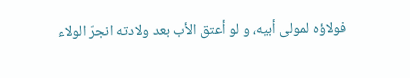فولاؤه لمولى أبيه، و لو أعتق الأب بعد ولادته انجرّ الولاء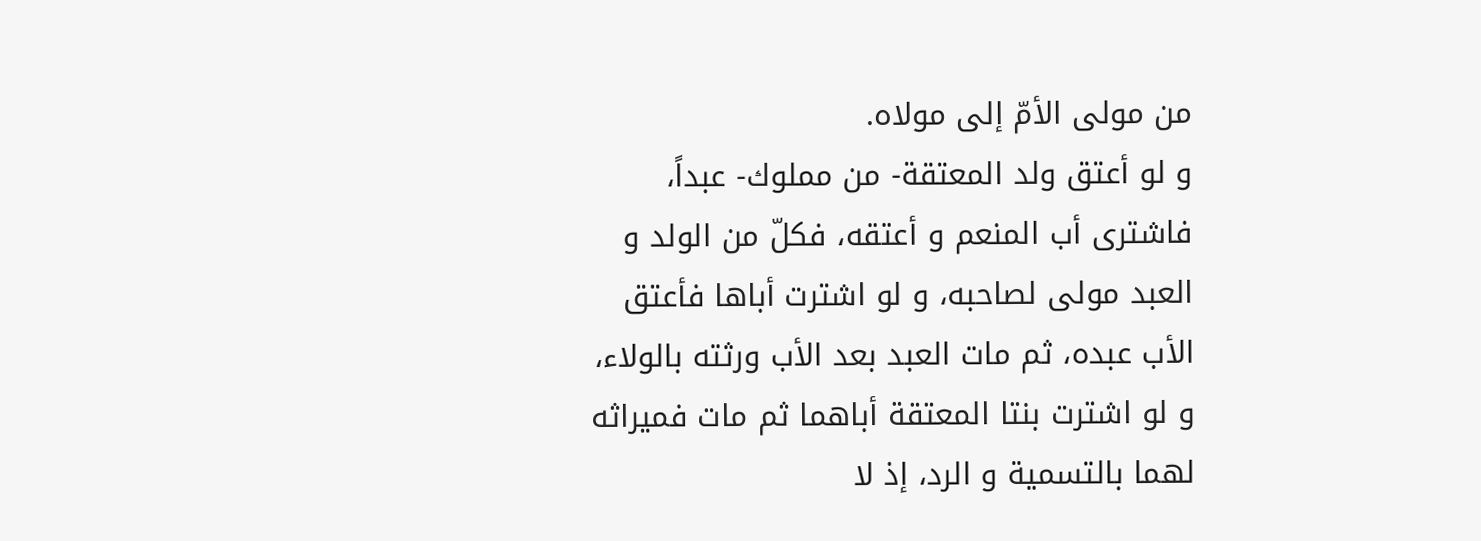من مولى الأمّ إلى مولاه.
و لو أعتق ولد المعتقة- من مملوك- عبداً، فاشترى أب المنعم و أعتقه، فكلّ من الولد و العبد مولى لصاحبه، و لو اشترت أباها فأعتق الأب عبده، ثم مات العبد بعد الأب ورثته بالولاء، و لو اشترت بنتا المعتقة أباهما ثم مات فميراثه لهما بالتسمية و الرد، إذ لا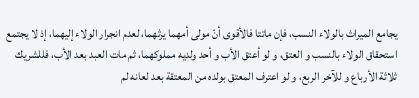يجامع الميراث بالولاء النسب، فإن ماتتا فالأقوى أنّ مولى أمهما يرثهما، لعدم انجرار الولاء إليهما، إذ لا يجتمع استحقاق الولاء بالنسب و العتق، و لو أعتق الأب و أحد ولديه مملوكهما، ثم مات العبد بعد الأب، فللشريك ثلاثة الأرباع و للآخر الربع، و لو اعترف المعتق بولده من المعتقة بعد لعانه لم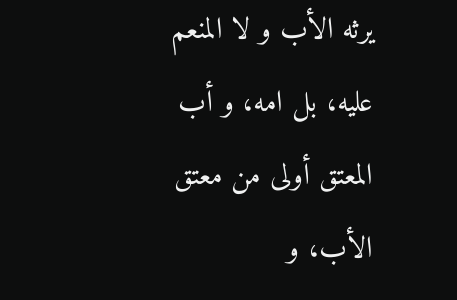يرثه الأب و لا المنعم عليه، بل امه، و أب المعتق أولى من معتق الأب، و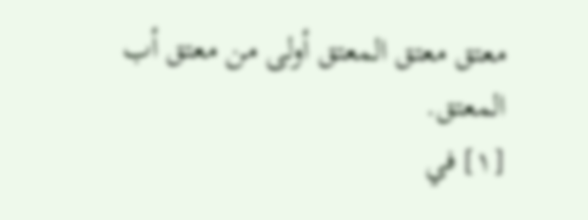معتق معتق المعتق أولى من معتق أب المعتق.
[١] في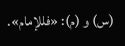(س) و (م): «فللإمام».